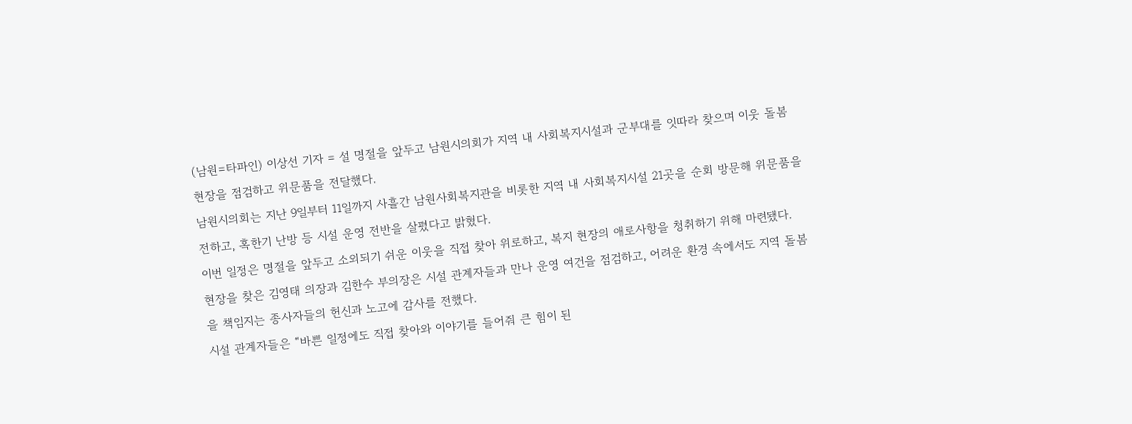(남원=타파인) 이상선 기자 = 설 명절을 앞두고 남원시의회가 지역 내 사회복지시설과 군부대를 잇따라 찾으며 이웃 돌봄 현장을 점검하고 위문품을 전달했다.
남원시의회는 지난 9일부터 11일까지 사흘간 남원사회복지관을 비롯한 지역 내 사회복지시설 21곳을 순회 방문해 위문품을 전하고, 혹한기 난방 등 시설 운영 전반을 살폈다고 밝혔다.
이번 일정은 명절을 앞두고 소외되기 쉬운 이웃을 직접 찾아 위로하고, 복지 현장의 애로사항을 청취하기 위해 마련됐다.
현장을 찾은 김영태 의장과 김한수 부의장은 시설 관계자들과 만나 운영 여건을 점검하고, 어려운 환경 속에서도 지역 돌봄을 책임지는 종사자들의 헌신과 노고에 감사를 전했다.
시설 관계자들은 “바쁜 일정에도 직접 찾아와 이야기를 들어줘 큰 힘이 된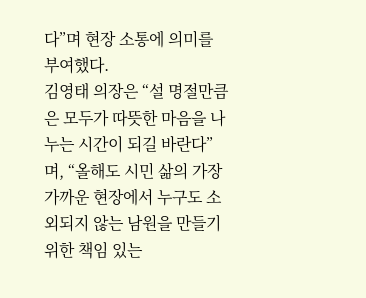다”며 현장 소통에 의미를 부여했다.
김영태 의장은 “설 명절만큼은 모두가 따뜻한 마음을 나누는 시간이 되길 바란다”며, “올해도 시민 삶의 가장 가까운 현장에서 누구도 소외되지 않는 남원을 만들기 위한 책임 있는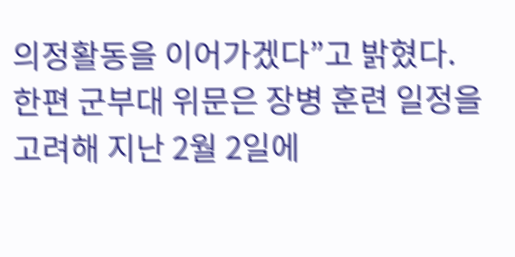의정활동을 이어가겠다”고 밝혔다.
한편 군부대 위문은 장병 훈련 일정을 고려해 지난 2월 2일에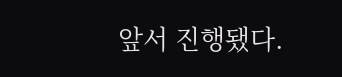앞서 진행됐다.